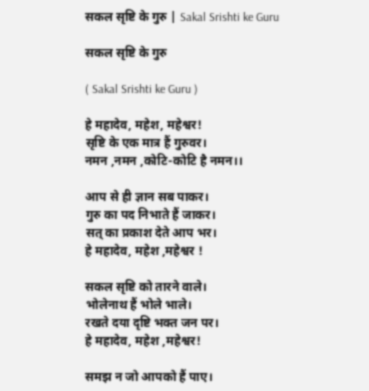सकल सृष्टि के गुरु | Sakal Srishti ke Guru

सकल सृष्टि के गुरु

( Sakal Srishti ke Guru )

हे महादेव, महेश, महेश्वर!
सृष्टि के एक मात्र हैं गुरुवर।
नमन ,नमन ,कोटि-कोटि है नमन।।

आप से ही ज्ञान सब पाकर।
गुरु का पद निभाते हैं जाकर।
सत् का प्रकाश देते आप भर।
हे महादेव, महेश ,महेश्वर !

सकल सृष्टि को तारने वाले।
भोलेनाथ हैं भोले भाले।
रखते दया दृष्टि भक्त जन पर।
हे महादेव, महेश ,महेश्वर!

समझ न जो आपको हैं पाए।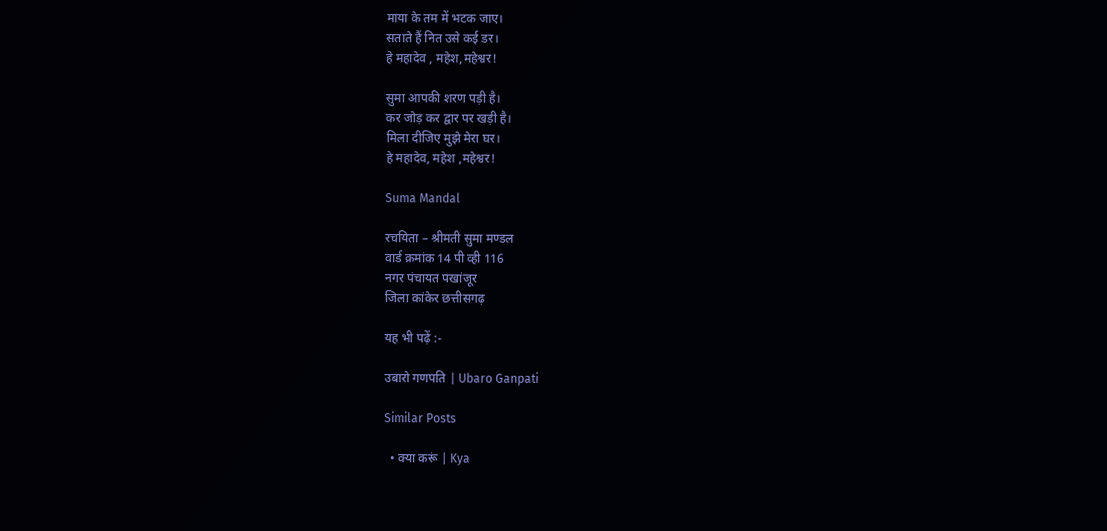माया के तम में भटक जाए।
सताते हैं नित उसे कई डर।
हे महादेव , महेश,महेश्वर!

सुमा आपकी शरण पड़ी है।
कर जोड़ कर द्वार पर खड़ी है।
मिला दीजिए मुझे मेरा घर।
हे महादेव, महेश ,महेश्वर!

Suma Mandal

रचयिता – श्रीमती सुमा मण्डल
वार्ड क्रमांक 14 पी व्ही 116
नगर पंचायत पखांजूर
जिला कांकेर छत्तीसगढ़

यह भी पढ़ें :-

उबारो गणपति | Ubaro Ganpati

Similar Posts

  • क्या करूं | Kya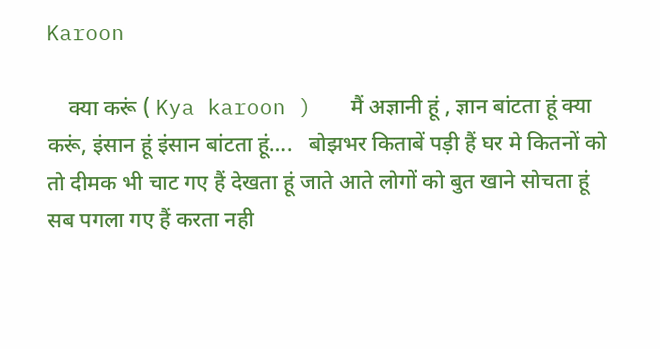Karoon

    क्या करूं ( Kya karoon )   मैं अज्ञानी हूं , ज्ञान बांटता हूं क्या करूं, इंसान हूं इंसान बांटता हूं….   बोझभर किताबें पड़ी हैं घर मे कितनों को तो दीमक भी चाट गए हैं देखता हूं जाते आते लोगों को बुत खाने सोचता हूं सब पगला गए हैं करता नही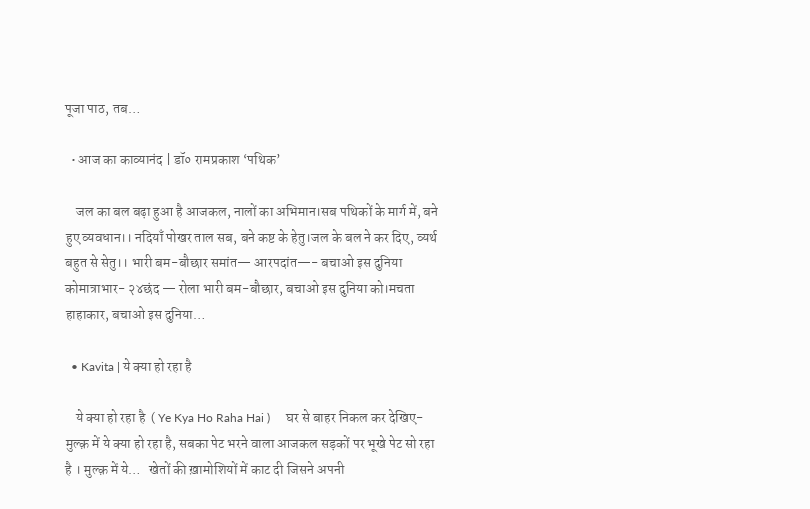पूजा पाठ, तब…

  • आज का काव्यानंद | डॉ० रामप्रकाश ‘पथिक’

    जल का बल बढ़ा हुआ है आजकल, नालों का अभिमान।सब पथिकों के मार्ग में, बने हुए व्यवधान।। नदियाँ पोखर ताल सब, बने कष्ट के हेतु।जल के बल ने कर दिए, व्यर्थ बहुत से सेतु।। भारी बम-बौछार समांत— आरपदांत—- बचाओ इस दुनिया कोमात्राभार- २४छंद — रोला भारी बम-बौछार, बचाओ इस दुनिया को।मचता हाहाकार, बचाओ इस दुनिया…

  • Kavita | ये क्या हो रहा है

    ये क्या हो रहा है  ( Ye Kya Ho Raha Hai )     घर से बाहर निकल कर देखिए- मुल्क़ में ये क्या हो रहा है, सबका पेट भरने वाला आजकल सड़कों पर भूखे पेट सो रहा है । मुल्क़ में ये…   खेतों की ख़ामोशियों में काट दी जिसने अपनी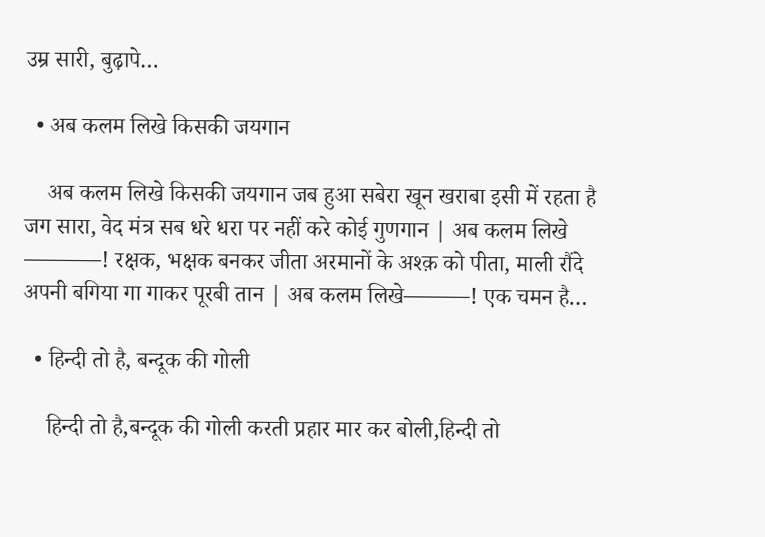उम्र सारी, बुढ़ापे…

  • अब कलम लिखे किसकी जयगान

    अब कलम लिखे किसकी जयगान जब हुआ सबेरा खून खराबा इसी में रहता है जग सारा, वेद मंत्र सब धरे धरा पर नहीं करे कोई गुणगान | अब कलम लिखे ———–! रक्षक, भक्षक बनकर जीता अरमानों के अश्क़ को पीता, माली रौंदे अपनी बगिया गा गाकर पूरबी तान | अब कलम लिखे———! एक चमन है…

  • हिन्दी तो है, बन्दूक की गोली

    हिन्दी तो है,बन्दूक की गोली करती प्रहार मार कर बोली,हिन्दी तो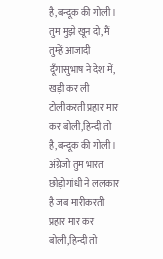है,बन्दूक की गोली। तुम मुझे खून दो,मैं तुम्हें आजादी दूँगासुभाष ने देश में, खड़ी कर ली टोलीकरती प्रहार मार कर बोली,हिन्दी तो है,बन्दूक की गोली। अंग्रेजो तुम भारत छोड़ोगांधी ने ललकार है जब मारीकरती प्रहार मार कर बोली,हिन्दी तो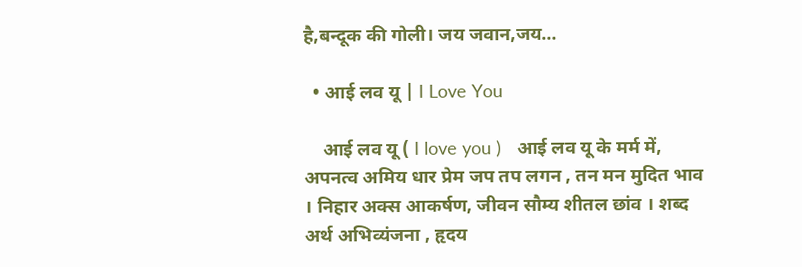है,बन्दूक की गोली। जय जवान,जय…

  • आई लव यू | I Love You

    आई लव यू ( I love you )   आई लव यू के मर्म में, अपनत्व अमिय धार प्रेम जप तप लगन , तन मन मुदित भाव । निहार अक्स आकर्षण, जीवन सौम्य शीतल छांव । शब्द अर्थ अभिव्यंजना , हृदय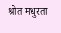श्रोत मधुरता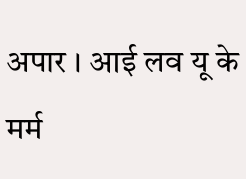अपार । आई लव यू के मर्म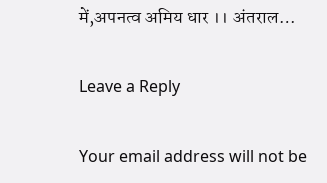में,अपनत्व अमिय धार ।। अंतराल…

Leave a Reply

Your email address will not be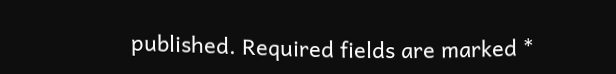published. Required fields are marked *